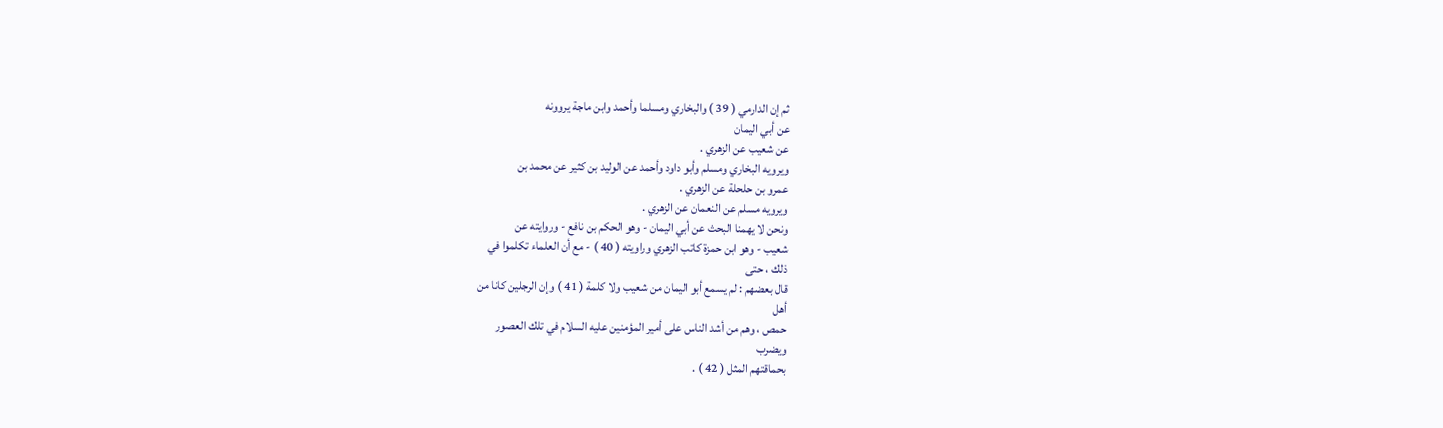ثم إن الدارمي ( 39 ) والبخاري ومسلما وأحمد وابن ماجة يروونه
عن أبي اليمان
عن شعيب عن الزهري .
ويرويه البخاري ومسلم وأبو داود وأحمد عن الوليد بن كثير عن محمد بن
عمرو بن حلحلة عن الزهري .
ويرويه مسلم عن النعمان عن الزهري .
ونحن لا يهمنا البحث عن أبي اليمان - وهو الحكم بن نافع - وروايته عن
شعيب - وهو ابن حمزة كاتب الزهري وراويته ( 40 ) - مع أن العلماء تكلموا في
ذلك ، حتى
قال بعضهم : لم يسمع أبو اليمان من شعيب ولا كلمة ( 41 ) وإن الرجلين كانا من
أهل
حمص ، وهم من أشد الناس على أمير المؤمنين عليه السلام في تلك العصور
ويضرب
بحماقتهم المثل ( 42 ) .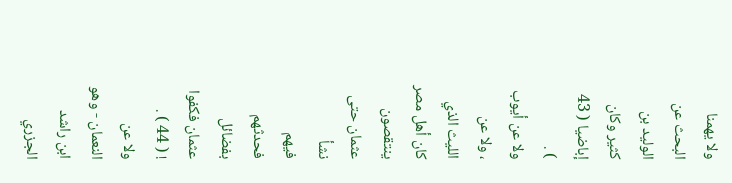ولا يهمنا البحث عن الوليد بن كثير وكان إباضيا ( 43 ) .
ولا عن أيوب ، ولا عن الليث الذي كان أهل مصر ينتقصون عثمان حتى نشأ
فيهم فحدثهم بفضائل عثمان فكفوا ! ( 44 ) .
ولا عن النعمان - وهو ابن راشد الجزري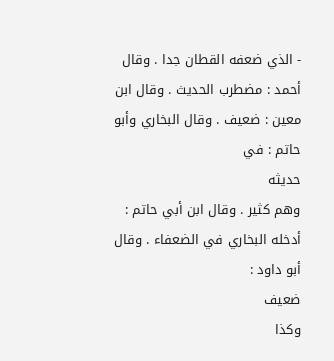- الذي ضعفه القطان جدا . وقال
أحمد : مضطرب الحديث . وقال ابن معين : ضعيف . وقال البخاري وأبو حاتم : في
حديثه
وهم كثير . وقال ابن أبي حاتم : أدخله البخاري في الضعفاء . وقال أبو داود :
ضعيف
وكذا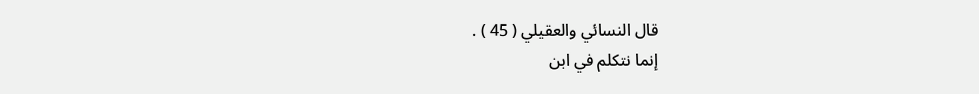قال النسائي والعقيلي ( 45 ) .
إنما نتكلم في ابن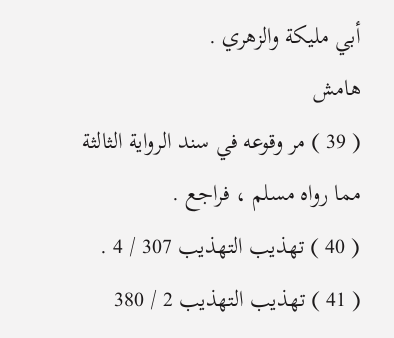أبي مليكة والزهري .
هامش
( 39 ) مر وقوعه في سند الرواية الثالثة مما رواه مسلم ، فراجع .
( 40 ) تهذيب التهذيب 307 / 4 .
( 41 ) تهذيب التهذيب 2 / 380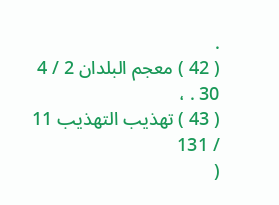.
( 42 ) معجم البلدان 2 / 4 30 . ،
( 43 ) تهذيب التهذيب 11 / 131
(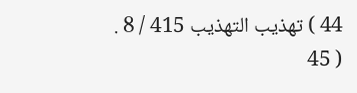44 ) تهذيب التهذيب 415 / 8 .
( 45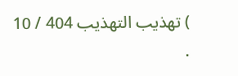) تهذيب التهذيب 404 / 10 .